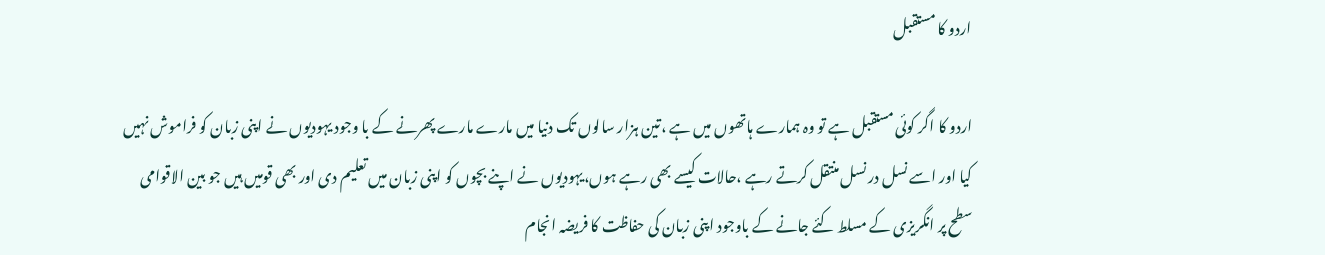اردو کا مستقبل

اردو کا اگر کوئی مستقبل ہے تو وہ ہمارے ہاتھوں میں ہے ،تین ہزار سالوں تک دنیا میں مارے مارے پھرنے کے با وجود یہودیوں نے اپنی زبان کو فراموش نہیں کیا اور اسے نسل در نسل منتقل کرتے رہے ،حالات کیسے بھی رہے ہوں،یہودیوں نے اپنے بچوں کو اپنی زبان میں تعلیم دی اور بھی قومیں ہیں جو بین الاقوامی سطح پر انگریزی کے مسلط کئے جانے کے باوجود اپنی زبان کی حفاظت کا فریضہ انجام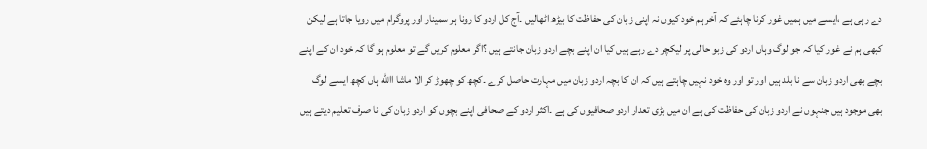دے رہی ہے ،ایسے میں ہمیں غور کرنا چاہئے کہ آخر ہم خود کیوں نہ اپنی زبان کی حفاظت کا بیڑھ اٹھالیں ۔آج کل اردو کا رونا ہر سمینار اور پروگرام میں رویا جاتا ہے لیکن کبھی ہم نے غور کیا کہ جو لوگ وہاں اردو کی زبو حالی پر لیکچر دے رہے ہیں کیا ان اپنے بچے اردو زبان جانتے ہیں ؟اگر معلوم کریں گے تو معلوم ہو گا کہ خود ان کے اپنے بچے بھی اردو زبان سے نا بلد ہیں اور تو اور وہ خود نہیں چاہتے ہیں کہ ان کا بچہ اردو زبان میں مہارت حاصل کرے ۔کچھ کو چھوڑ کر الا ماشا االله ہاں کچھ ایسے لوگ بھی موجود ہیں جنہوں نے اردو زبان کی حفاظت کی ہے ان میں بڑی تعدار اردو صحافیوں کی ہے ۔اکثر اردو کے صحافی اپنے بچوں کو اردو زبان کی نا صرف تعلیم دیتے ہیں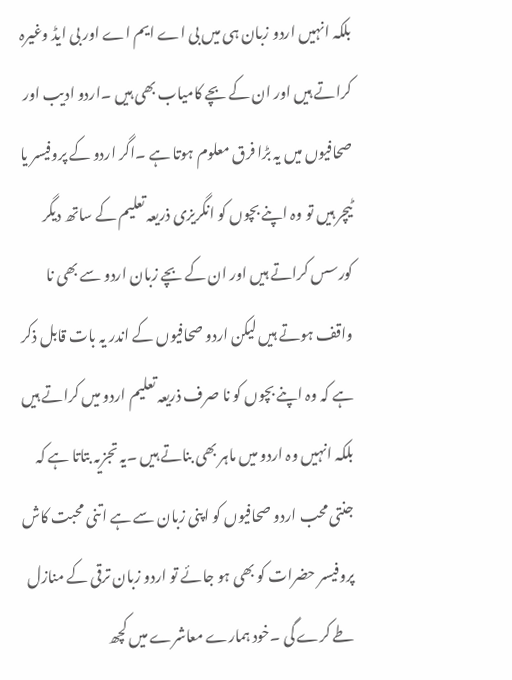بلکہ انہیں اردو زبان ہی میں بی اے ایم اے اور بی ایڈ وغیرہ کراتے ہیں اور ان کے بچے کامیاب بھی ہیں ۔اردو ادیب اور صحافیوں میں یہ بڑا فرق معلوم ہوتا ہے ۔اگر اردو کے پروفیسر یا ٹیچر ہیں تو وہ اپنے بچوں کو انگریزی ذریعہ تعلیم کے ساتھ دیگر کورسس کراتے ہیں اور ان کے بچے زبان اردو سے بھی نا واقف ہوتے ہیں لیکن اردو صحافیوں کے اندر یہ بات قابل ذکر ہے کہ وہ اپنے بچوں کو نا صرف ذریعہ تعلیم اردو میں کراتے ہیں بلکہ انہیں وہ اردو میں ماہر بھی بناتے ہیں ۔یہ تجزیہ بتاتا ہے کہ جنتی محب اردو صحافیوں کو اپنی زبان سے ہے اتنی محبت کاش پروفیسر حضرات کو بھی ہو جائے تو اردو زبان ترقی کے منازل طے کرے گی ۔خود ہمارے معاشرے میں کچھ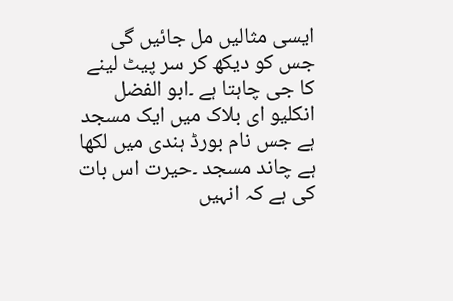ایسی مثالیں مل جائیں گی جس کو دیکھ کر سر پیٹ لینے کا جی چاہتا ہے ۔ابو الفضل انکلیو ای بلاک میں ایک مسجد ہے جس نام بورڈ ہندی میں لکھا ہے چاند مسجد ۔حیرت اس بات کی ہے کہ انہیں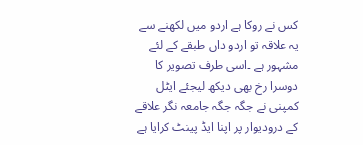کس نے روکا ہے اردو میں لکھنے سے یہ علاقہ تو اردو داں طبقے کے لئے مشہور ہے ۔اسی طرف تصویر کا دوسرا رخ بھی دیکھ لیجئے ایٹل کمپنی نے جگہ جگہ جامعہ نگر علاقے کے درودیوار پر اپنا ایڈ پینٹ کرایا ہے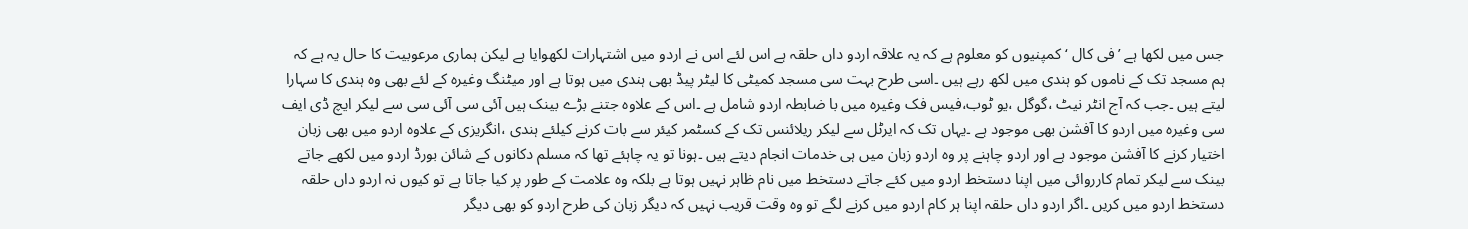جس میں لکھا ہے ’فی کال ‘کمپنیوں کو معلوم ہے کہ یہ علاقہ اردو داں حلقہ ہے اس لئے اس نے اردو میں اشتہارات لکھوایا ہے لیکن ہماری مرعوبیت کا حال یہ ہے کہ ہم مسجد تک کے ناموں کو ہندی میں لکھ رہے ہیں ۔اسی طرح بہت سی مسجد کمیٹی کا لیٹر پیڈ بھی ہندی میں ہوتا ہے اور میٹنگ وغیرہ کے لئے بھی وہ ہندی کا سہارا لیتے ہیں ۔جب کہ آج انٹر نیٹ ،گوگل ،یو ٹوب،فیس فک وغیرہ میں با ضابطہ اردو شامل ہے ۔اس کے علاوہ جتنے بڑے بینک ہیں آئی سی آئی سی سے لیکر ایچ ڈی ایف سی وغیرہ میں اردو کا آفشن بھی موجود ہے ۔یہاں تک کہ ایرٹل سے لیکر ریلائنس تک کے کسٹمر کیئر سے بات کرنے کیلئے ہندی ،انگریزی کے علاوہ اردو میں بھی زبان اختیار کرنے کا آفشن موجود ہے اور اردو چاہنے پر وہ اردو زبان میں ہی خدمات انجام دیتے ہیں ۔ہونا تو یہ چاہئے تھا کہ مسلم دکانوں کے شائن بورڈ اردو میں لکھے جاتے بینک سے لیکر تمام کارروائی میں اپنا دستخط اردو میں کئے جاتے دستخط میں نام ظاہر نہیں ہوتا ہے بلکہ وہ علامت کے طور پر کیا جاتا ہے تو کیوں نہ اردو داں حلقہ دستخط اردو میں کریں ۔اگر اردو داں حلقہ اپنا ہر کام اردو میں کرنے لگے تو وہ وقت قریب نہیں کہ دیگر زبان کی طرح اردو کو بھی دیگر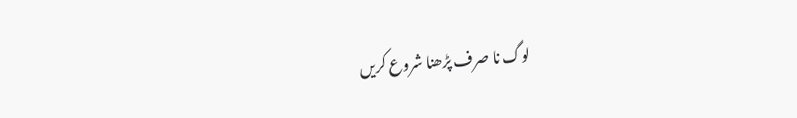لوگ نا صرف پڑھنا شروع کریں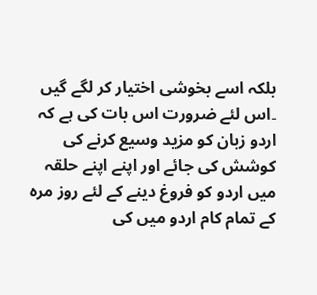بلکہ اسے بخوشی اختیار کر لگے گیں ۔اس لئے ضرورت اس بات کی ہے کہ اردو زبان کو مزید وسیع کرنے کی کوشش کی جائے اور اپنے اپنے حلقہ میں اردو کو فروغ دینے کے لئے روز مرہ کے تمام کام اردو میں کی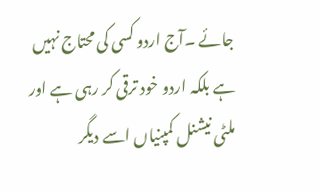جائے ۔آج اردو کسی کی محتاج نہیں ہے بلکہ اردو خود ترقی کر رہی ہے اور ملٹی نیشنل کمپنیاں اسے دیگر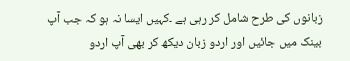زبانوں کی طرح شامل کر رہی ہے ۔کہیں ایسا نہ ہو کہ جب آپ بینک میں جائیں اور اردو زبان دیکھ کر بھی آپ اردو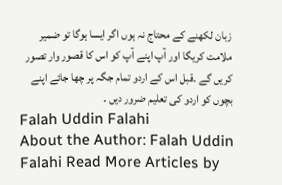زبان لکھنے کے محتاج نہ ہوں اگر ایسا ہوگا تو ضمیر ملامت کریگا اور آپ اپنے آپ کو اس کا قصور وار تصور کریں گے ۔قبل اس کے اردو تمام جگہ پر چھا جائے اپنے بچوں کو اردو کی تعلیم ضرور دیں ۔
Falah Uddin Falahi
About the Author: Falah Uddin Falahi Read More Articles by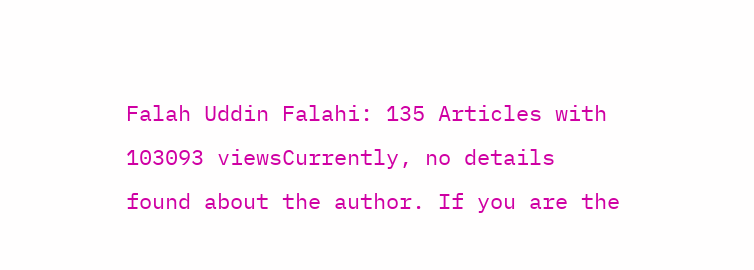Falah Uddin Falahi: 135 Articles with 103093 viewsCurrently, no details found about the author. If you are the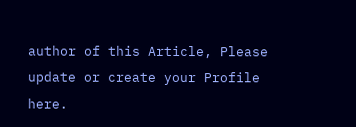author of this Article, Please update or create your Profile here.